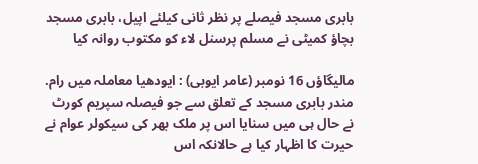بابری مسجد فیصلے پر نظر ثانی کیلئے اپیل، بابری مسجد بچاؤ کمیٹی نے مسلم پرسنل لاء کو مکتوب روانہ کیا

مالیگاؤں 16 نومبر (عامر ایوبی) : ایودھیا معاملہ میں رام. مندر بابری مسجد کے تعلق سے جو فیصلہ سپریم کورٹ نے حال ہی میں سنایا اس پر ملک بھر کی سیکولر عوام نے حیرت کا اظہار کیا ہے حالانکہ اس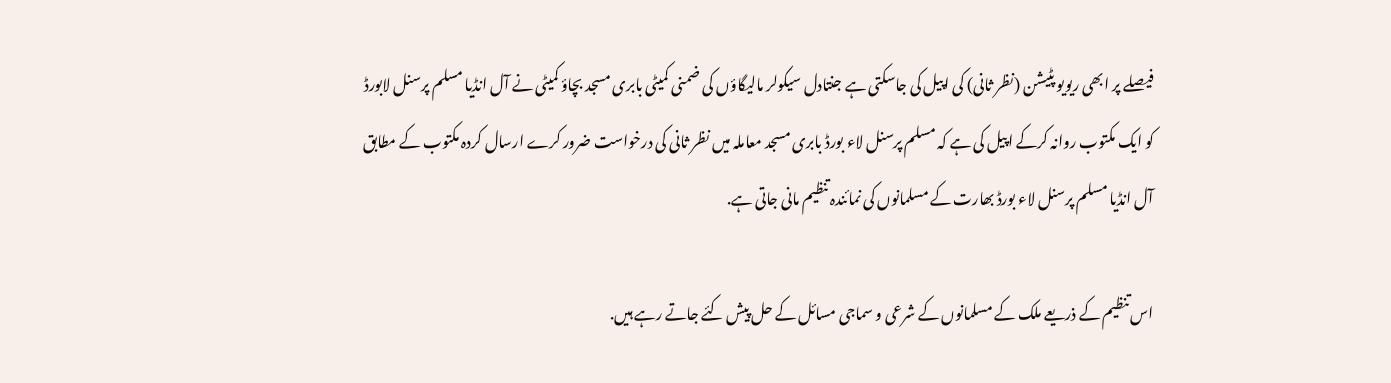فیصلے پر ابھی ریویو پٹیشن (نظر ثانی) کی اپیل کی جاسکتی ہے جنتادل سیکولر مالیگاؤں کی ضمنی کمیٹی بابری مسجد بچاؤ کمیٹی نے آل انڈیا مسلم پرسنل لابورڈ کو ایک مکتوب روانہ کرکے اپیل کی ہے کہ مسلم پرسنل لاء بورڈ بابری مسجد معاملہ میں نظر ثانی کی درخواست ضرور کرے ارسال کردہ مکتوب کے مطابق آل انڈیا مسلم پرسنل لاء بورڈ بھارت کے مسلمانوں کی نمائندہ تنظیم مانی جاتی ہے.

اس تنظیم کے ذریعے ملک کے مسلمانوں کے شرعی و سماجی مسائل کے حل پیش کئے جاتے رہے ہیں.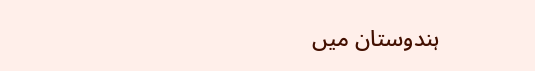ہندوستان میں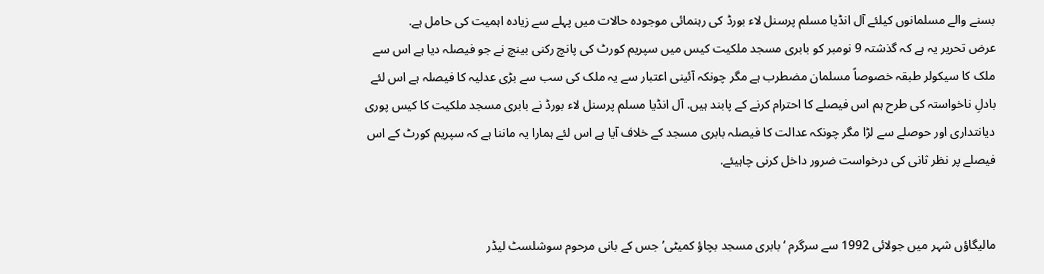بسنے والے مسلمانوں کیلئے آل انڈیا مسلم پرسنل لاء بورڈ کی رہنمائی موجودہ حالات میں پہلے سے زیادہ اہمیت کی حامل ہے.
عرض تحریر یہ ہے کہ گذشتہ 9 نومبر کو بابری مسجد ملکیت کیس میں سپریم کورٹ کی پانچ رکنی بینچ نے جو فیصلہ دیا ہے اس سے ملک کا سیکولر طبقہ خصوصاً مسلمان مضطرب ہے مگر چونکہ آئینی اعتبار سے یہ ملک کی سب سے بڑی عدلیہ کا فیصلہ ہے اس لئے بادلِ ناخواستہ کی طرح ہم اس فیصلے کا احترام کرنے کے پابند ہیں. آل انڈیا مسلم پرسنل لاء بورڈ نے بابری مسجد ملکیت کا کیس پوری دیانتداری اور حوصلے سے لڑا مگر چونکہ عدالت کا فیصلہ بابری مسجد کے خلاف آیا ہے اس لئے ہمارا یہ ماننا ہے کہ سپریم کورٹ کے اس فیصلے پر نظر ثانی کی درخواست ضرور داخل کرنی چاہیئے.


مالیگاؤں شہر میں جولائی 1992 سے سرگرم ‘بابری مسجد بچاؤ کمیٹی’ جس کے بانی مرحوم سوشلسٹ لیڈر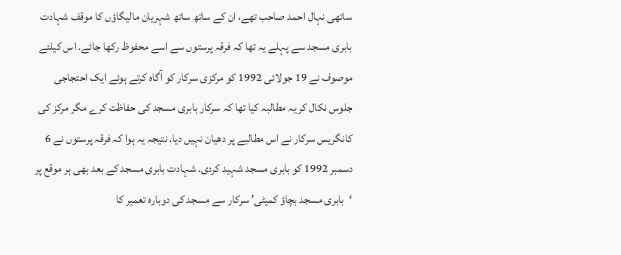ساتھی نہال احمد صاحب تھے، ان کے ساتھ ساتھ شہریان مالیگاؤں کا موقف شہادت بابری مسجد سے پہلے یہ تھا کہ فرقہ پرستوں سے اسے محفوظ رکھا جائے. اس کیلئے موصوف نے 19 جولائی 1992 کو مرکزی سرکار کو آگاہ کرتے ہوئے ایک احتجاجی جلوس نکال کر یہ مطالبہ کیا تھا کہ سرکار بابری مسجد کی حفاظت کرے مگر مرکز کی کانگریس سرکار نے اس مطالبے پر دھیان نہیں دیا. نتیجہ یہ ہوا کہ فرقہ پرستوں نے 6 دسمبر 1992 کو بابری مسجد شہید کردی. شہادت بابری مسجد کے بعد بھی ہر موقع پر ‘بابری مسجد بچاؤ کمیٹی’ سرکار سے مسجد کی دوبارہ تعمیر کا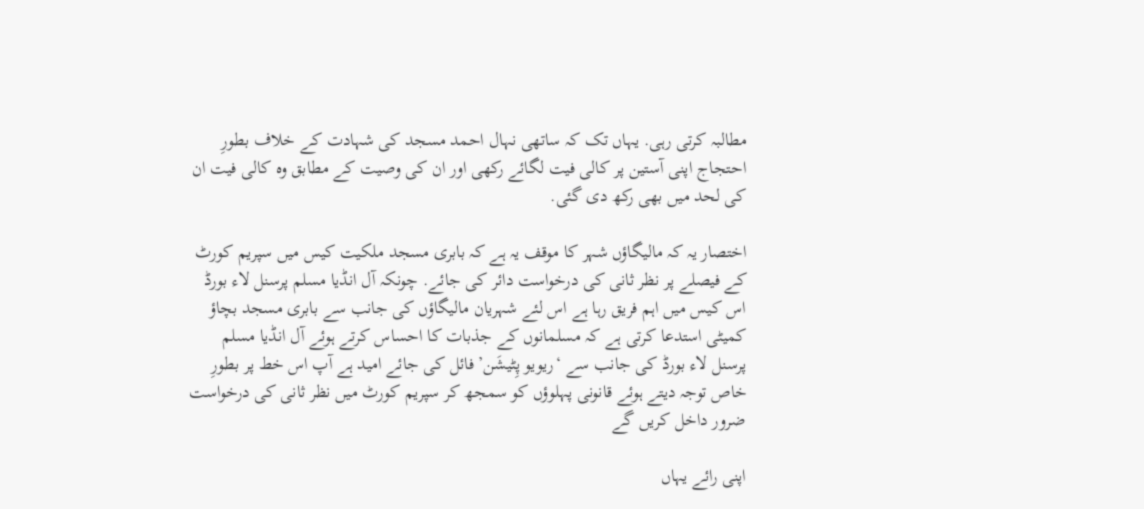مطالبہ کرتی رہی. یہاں تک کہ ساتھی نہال احمد مسجد کی شہادت کے خلاف بطورِ احتجاج اپنی آستین پر کالی فیت لگائے رکھی اور ان کی وصیت کے مطابق وہ کالی فیت ان کی لحد میں بھی رکھ دی گئی.

اختصار یہ کہ مالیگاؤں شہر کا موقف یہ ہے کہ بابری مسجد ملکیت کیس میں سپریم کورٹ کے فیصلے پر نظر ثانی کی درخواست دائر کی جائے. چونکہ آل انڈیا مسلم پرسنل لاء بورڈ اس کیس میں اہم فریق رہا ہے اس لئے شہریان مالیگاؤں کی جانب سے بابری مسجد بچاؤ کمیٹی استدعا کرتی ہے کہ مسلمانوں کے جذبات کا احساس کرتے ہوئے آل انڈیا مسلم پرسنل لاء بورڈ کی جانب سے ‘ریویو پِٹیشَن’ فائل کی جائے امید ہے آپ اس خط پر بطورِ خاص توجہ دیتے ہوئے قانونی پہلوؤں کو سمجھ کر سپریم کورٹ میں نظر ثانی کی درخواست ضرور داخل کریں گے

اپنی رائے یہاں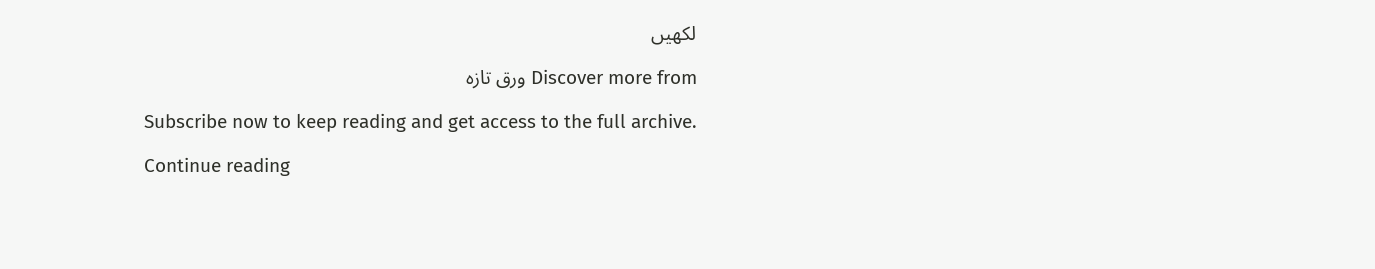لکھیں

Discover more from ورق تازہ

Subscribe now to keep reading and get access to the full archive.

Continue reading